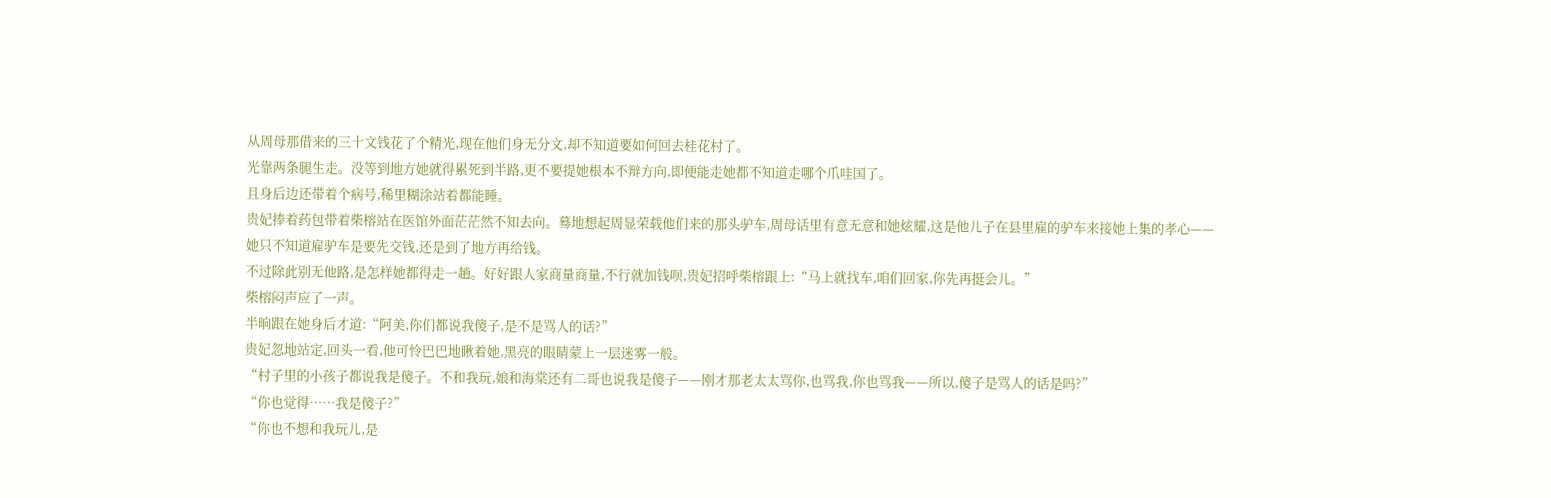从周母那借来的三十文钱花了个精光,现在他们身无分文,却不知道要如何回去桂花村了。
光靠两条腿生走。没等到地方她就得累死到半路,更不要提她根本不辩方向,即便能走她都不知道走哪个爪哇国了。
且身后边还带着个病号,稀里糊涂站着都能睡。
贵妃捧着药包带着柴榕站在医馆外面茫茫然不知去向。蓦地想起周显荣载他们来的那头驴车,周母话里有意无意和她炫耀,这是他儿子在县里雇的驴车来接她上集的孝心——
她只不知道雇驴车是要先交钱,还是到了地方再给钱。
不过除此别无他路,是怎样她都得走一趟。好好跟人家商量商量,不行就加钱呗,贵妃招呼柴榕跟上:“马上就找车,咱们回家,你先再挺会儿。”
柴榕闷声应了一声。
半晌跟在她身后才道:“阿美,你们都说我傻子,是不是骂人的话?”
贵妃忽地站定,回头一看,他可怜巴巴地瞅着她,黑亮的眼睛蒙上一层迷雾一般。
“村子里的小孩子都说我是傻子。不和我玩,娘和海棠还有二哥也说我是傻子——刚才那老太太骂你,也骂我,你也骂我——所以,傻子是骂人的话是吗?”
“你也觉得……我是傻子?”
“你也不想和我玩儿,是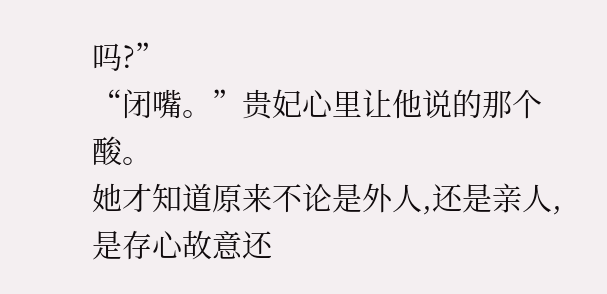吗?”
“闭嘴。”贵妃心里让他说的那个酸。
她才知道原来不论是外人,还是亲人,是存心故意还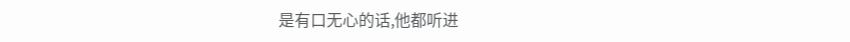是有口无心的话,他都听进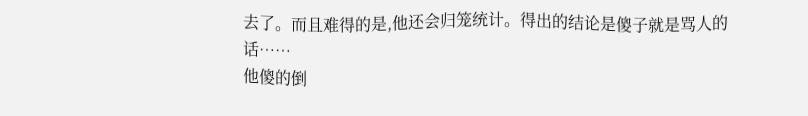去了。而且难得的是,他还会归笼统计。得出的结论是傻子就是骂人的话……
他傻的倒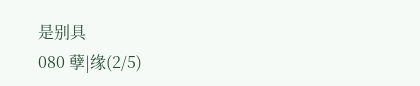是别具
080 孽|缘(2/5)